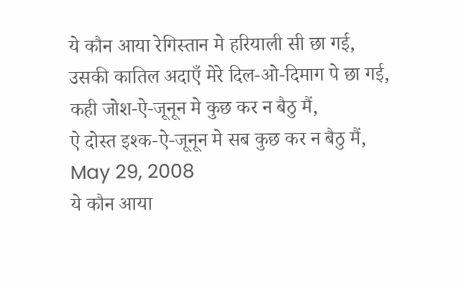ये कौन आया रेगिस्तान मे हरियाली सी छा गई,
उसकी कातिल अदाएँ मेरे दिल-ओ-दिमाग पे छा गई,
कही जोश-ऐ-जूनून मे कुछ कर न बैठु मैं,
ऐ दोस्त इश्क-ऐ-जूनून मे सब कुछ कर न बैठु मैं,
May 29, 2008
ये कौन आया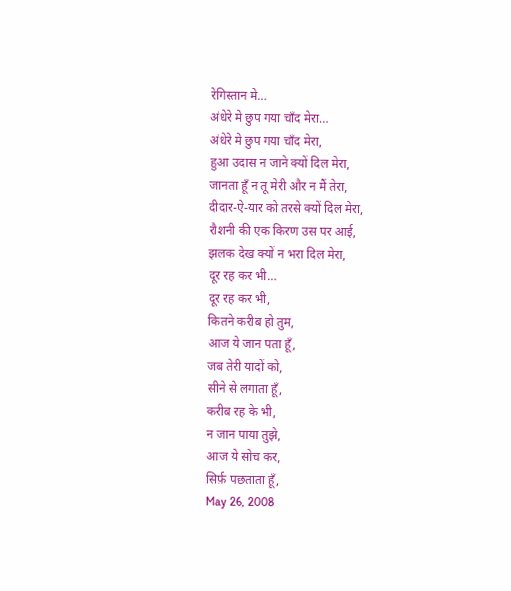रेगिस्तान मे…
अंधेरे मे छुप गया चाँद मेरा…
अंधेरे मे छुप गया चाँद मेरा,
हुआ उदास न जाने क्यों दिल मेरा,
जानता हूँ न तू मेरी और न मैं तेरा,
दीदार-ऐ-यार को तरसे क्यों दिल मेरा,
रौशनी की एक किरण उस पर आई,
झलक देख क्यों न भरा दिल मेरा,
दूर रह कर भी…
दूर रह कर भी,
कितने करीब हो तुम,
आज ये जान पता हूँ,
जब तेरी यादों को,
सीने से लगाता हूँ,
करीब रह के भी,
न जान पाया तुझे,
आज ये सोच कर,
सिर्फ़ पछताता हूँ,
May 26, 2008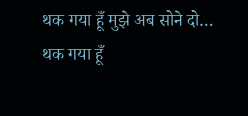थक गया हूँ मुझे अब सोने दो…
थक गया हूँ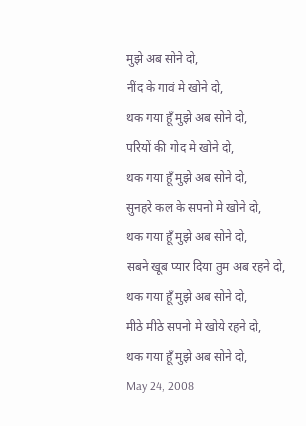मुझे अब सोने दो,
नींद के गावं मे खोने दो,
थक गया हूँ मुझे अब सोने दो,
परियों की गोद मे खोने दो,
थक गया हूँ मुझे अब सोने दो,
सुनहरे कल के सपनो मे खोने दो,
थक गया हूँ मुझे अब सोने दो,
सबने खूब प्यार दिया तुम अब रहने दो,
थक गया हूँ मुझे अब सोने दो,
मीठे मीठे सपनो मे खोये रहने दो,
थक गया हूँ मुझे अब सोने दो,
May 24, 2008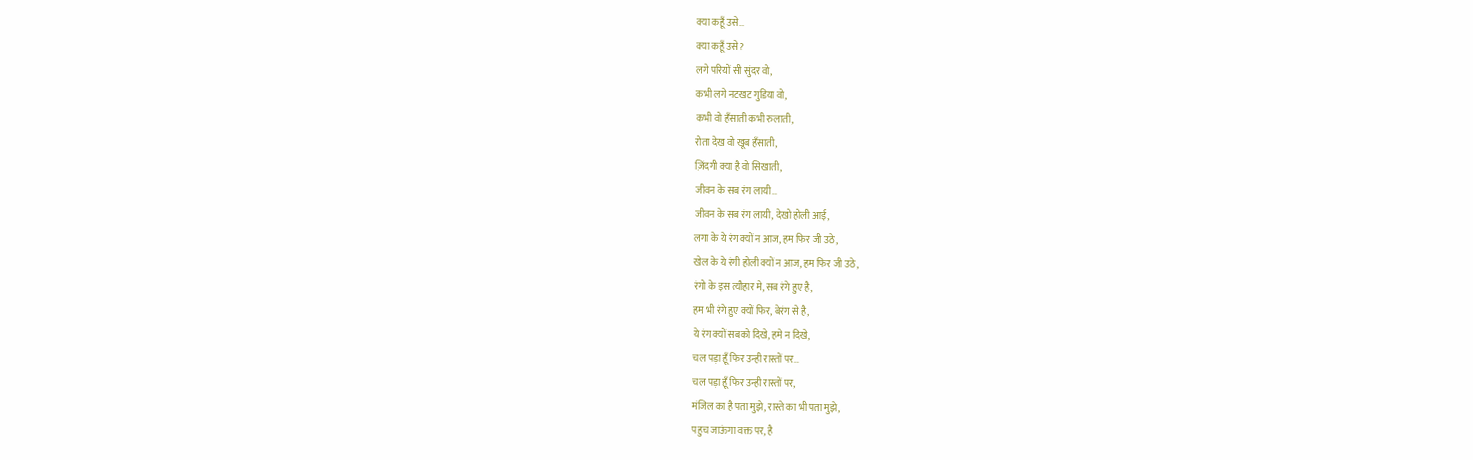क्या कहूँ उसे…
क्या कहूँ उसे?
लगे परियों सी सुंदर वो,
कभी लगे नटखट गुडिया वो,
कभी वो हँसाती कभी रुलाती,
रोता देख वो खूब हँसाती,
ज़िंदगी क्या है वो सिखाती,
जीवन के सब रंग लायी…
जीवन के सब रंग लायी, देखो होली आई,
लगा के ये रंग क्यों न आज, हम फिर जी उठे,
खेल के ये रंगी होली क्यों न आज, हम फिर जी उठे,
रंगो के इस त्यौहार मे, सब रंगे हुए है,
हम भी रंगे हुए क्यों फिर, बेरंग से है,
ये रंग क्यों सबको दिखे, हमे न दिखे,
चल पड़ा हूँ फिर उन्ही रास्तों पर…
चल पड़ा हूँ फिर उन्ही रास्तों पर,
मंजिल का है पता मुझे, रास्ते का भी पता मुझे,
पहुच जाऊंगा वक्त पर, है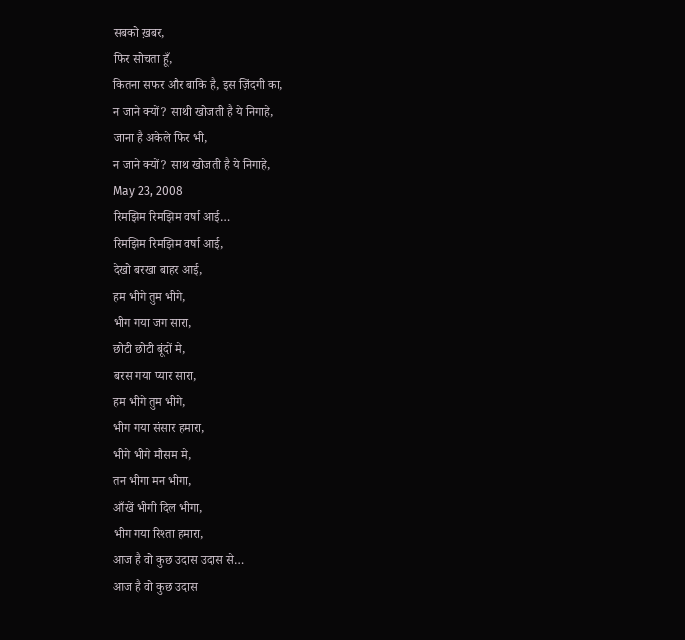सबको ख़बर,
फिर सोचता हूँ,
कितना सफर और बाकि है, इस ज़िंदगी का,
न जाने क्यों? साथी खोजती है ये निगाहे,
जाना है अकेले फिर भी,
न जाने क्यों? साथ खोजती है ये निगाहे,
May 23, 2008
रिमझिम रिमझिम वर्षा आई…
रिमझिम रिमझिम वर्षा आई,
देखो बरखा बाहर आई,
हम भीगे तुम भीगे,
भीग गया जग सारा,
छोटी छोटी बूंदों मे,
बरस गया प्यार सारा,
हम भीगे तुम भीगे,
भीग गया संसार हमारा,
भीगे भीगे मौसम मे,
तन भीगा मन भीगा,
आँखें भीगी दिल भीगा,
भीग गया रिश्ता हमारा,
आज है वो कुछ उदास उदास से…
आज है वो कुछ उदास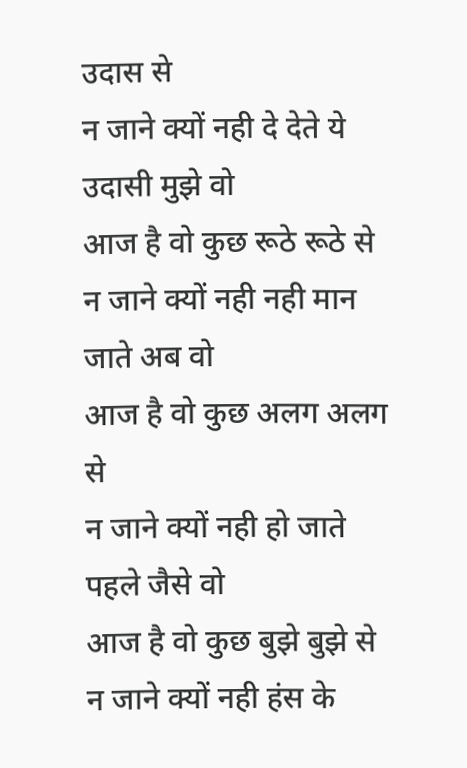उदास से
न जाने क्यों नही दे देते ये उदासी मुझे वो
आज है वो कुछ रूठे रूठे से
न जाने क्यों नही नही मान जाते अब वो
आज है वो कुछ अलग अलग से
न जाने क्यों नही हो जाते पहले जैसे वो
आज है वो कुछ बुझे बुझे से
न जाने क्यों नही हंस के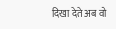दिखा देते अब वो